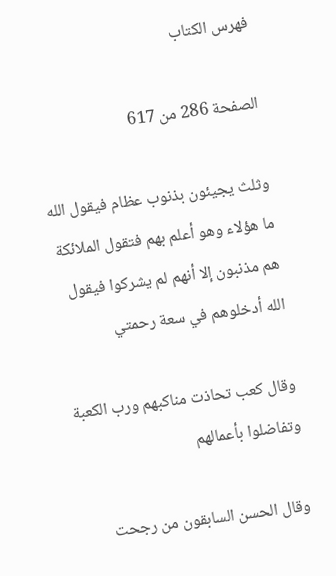فهرس الكتاب

الصفحة 286 من 617

وثلث يجيئون بذنوب عظام فيقول الله ما هؤلاء وهو أعلم بهم فتقول الملائكة هم مذنبون إلا أنهم لم يشركوا فيقول الله أدخلوهم في سعة رحمتي

وقال كعب تحاذت مناكبهم ورب الكعبة وتفاضلوا بأعمالهم

وقال الحسن السابقون من رجحت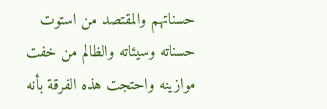حسناتهم والمقتصد من استوت حسناته وسيئاته والظالم من خفت موازينه واحتجت هذه الفرقة بأنه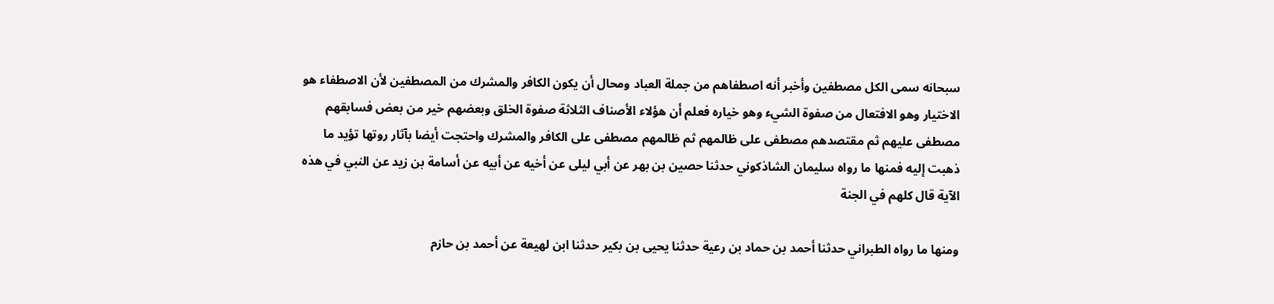سبحانه سمى الكل مصطفين وأخبر أنه اصطفاهم من جملة العباد ومحال أن يكون الكافر والمشرك من المصطفين لأن الاصطفاء هو الاختيار وهو الافتعال من صفوة الشيء وهو خياره فعلم أن هؤلاء الأصناف الثلاثة صفوة الخلق وبعضهم خير من بعض فسابقهم مصطفى عليهم ثم مقتصدهم مصطفى على ظالمهم ثم ظالمهم مصطفى على الكافر والمشرك واحتجت أيضا بآثار روتها تؤيد ما ذهبت إليه فمنها ما رواه سليمان الشاذكوني حدثنا حصين بن بهر عن أبي ليلى عن أخيه عن أبيه عن أسامة بن زيد عن النبي في هذه الآية قال كلهم في الجنة

ومنها ما رواه الطبراني حدثنا أحمد بن حماد بن رعية حدثنا يحيى بن بكير حدثنا ابن لهيعة عن أحمد بن حازم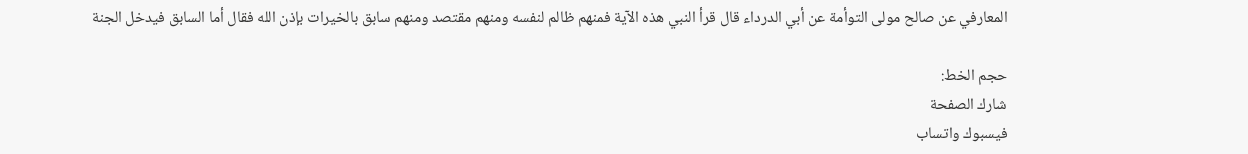المعارفي عن صالح مولى التوأمة عن أبي الدرداء قال قرأ النبي هذه الآية فمنهم ظالم لنفسه ومنهم مقتصد ومنهم سابق بالخيرات بإذن الله فقال أما السابق فيدخل الجنة

حجم الخط:
شارك الصفحة
فيسبوك واتساب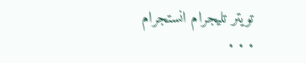تويتر تليجرام انستجرام
. . .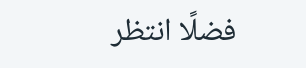فضلًا انتظر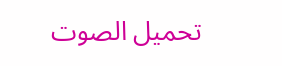تحميل الصوت